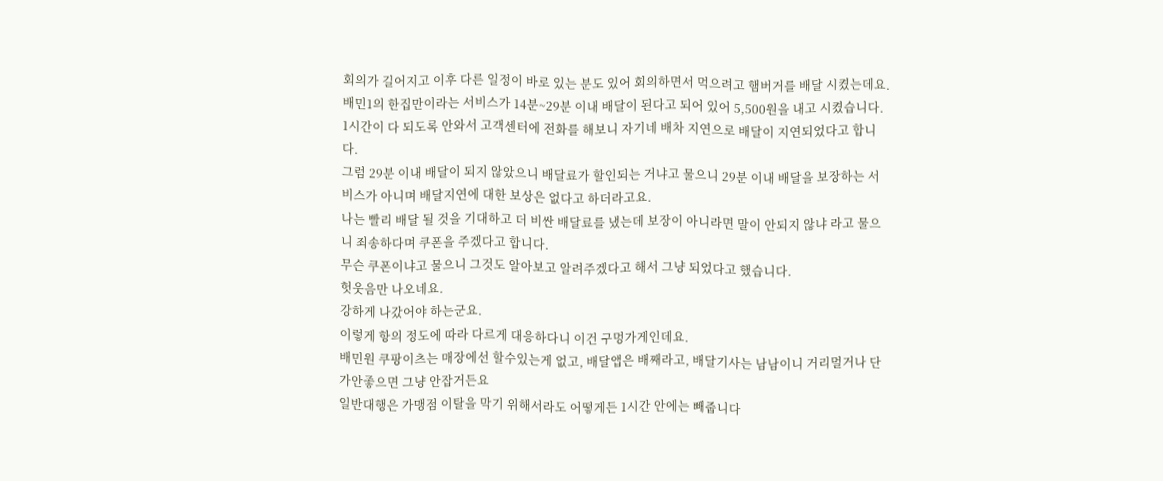회의가 길어지고 이후 다른 일정이 바로 있는 분도 있어 회의하면서 먹으려고 햄버거를 배달 시켰는데요.
배민1의 한집만이라는 서비스가 14분~29분 이내 배달이 된다고 되어 있어 5,500원을 내고 시켰습니다.
1시간이 다 되도록 안와서 고객센터에 전화를 해보니 자기네 배차 지연으로 배달이 지연되었다고 합니다.
그럼 29분 이내 배달이 되지 않았으니 배달료가 할인되는 거냐고 물으니 29분 이내 배달을 보장하는 서비스가 아니며 배달지연에 대한 보상은 없다고 하더라고요.
나는 빨리 배달 될 것을 기대하고 더 비싼 배달료를 냈는데 보장이 아니라면 말이 안되지 않냐 라고 물으니 죄송하다며 쿠폰을 주겠다고 합니다.
무슨 쿠폰이냐고 물으니 그것도 알아보고 알려주겠다고 해서 그냥 되었다고 했습니다.
헛웃음만 나오네요.
강하게 나갔어야 하는군요.
이렇게 항의 정도에 따라 다르게 대응하다니 이건 구멍가게인데요.
배민원 쿠팡이츠는 매장에선 할수있는게 없고, 배달앱은 배째라고, 배달기사는 남남이니 거리멀거나 단가안좋으면 그냥 안잡거든요
일반대행은 가맹점 이탈을 막기 위해서라도 어떻게든 1시간 안에는 빼줍니다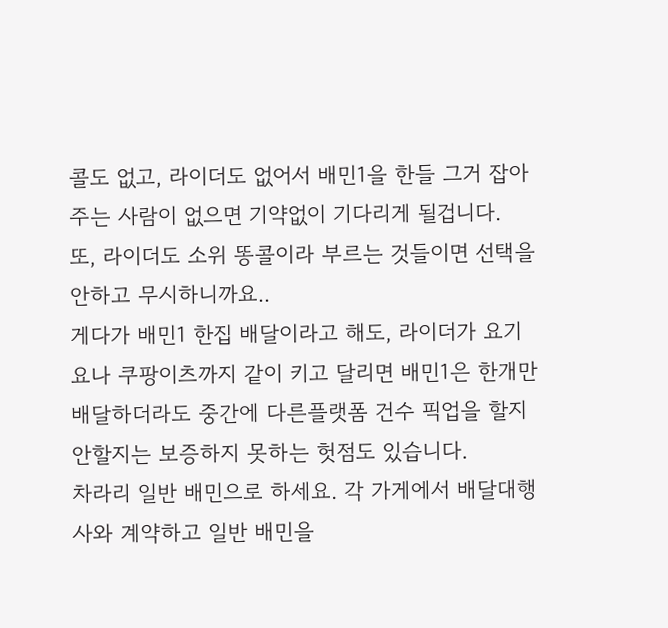콜도 없고, 라이더도 없어서 배민1을 한들 그거 잡아주는 사람이 없으면 기약없이 기다리게 될겁니다.
또, 라이더도 소위 똥콜이라 부르는 것들이면 선택을 안하고 무시하니까요..
게다가 배민1 한집 배달이라고 해도, 라이더가 요기요나 쿠팡이츠까지 같이 키고 달리면 배민1은 한개만 배달하더라도 중간에 다른플랫폼 건수 픽업을 할지 안할지는 보증하지 못하는 헛점도 있습니다.
차라리 일반 배민으로 하세요. 각 가게에서 배달대행사와 계약하고 일반 배민을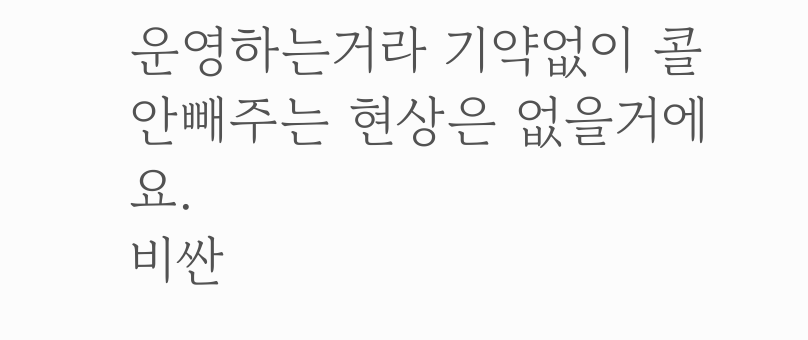운영하는거라 기약없이 콜 안빼주는 현상은 없을거에요.
비싼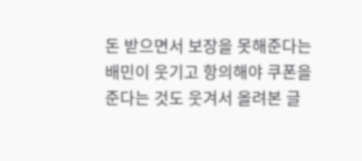돈 받으면서 보장을 못해준다는 배민이 웃기고 항의해야 쿠폰을 준다는 것도 웃겨서 올려본 글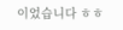이었습니다 ㅎㅎ